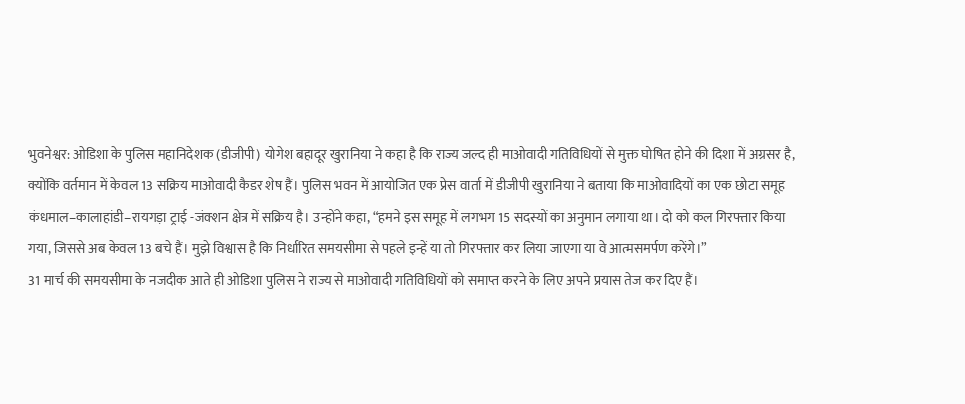भुवनेश्वर: ओडिशा के पुलिस महानिदेशक (डीजीपी) योगेश बहादूर खुरानिया ने कहा है कि राज्य जल्द ही माओवादी गतिविधियों से मुक्त घोषित होने की दिशा में अग्रसर है, क्योंकि वर्तमान में केवल 13 सक्रिय माओवादी कैडर शेष हैं। पुलिस भवन में आयोजित एक प्रेस वार्ता में डीजीपी खुरानिया ने बताया कि माओवादियों का एक छोटा समूह कंधमाल–कालाहांडी–रायगड़ा ट्राई -जंक्शन क्षेत्र में सक्रिय है। उन्होंने कहा, “हमने इस समूह में लगभग 15 सदस्यों का अनुमान लगाया था। दो को कल गिरफ्तार किया गया, जिससे अब केवल 13 बचे हैं। मुझे विश्वास है कि निर्धारित समयसीमा से पहले इन्हें या तो गिरफ्तार कर लिया जाएगा या वे आत्मसमर्पण करेंगे।”
31 मार्च की समयसीमा के नजदीक आते ही ओडिशा पुलिस ने राज्य से माओवादी गतिविधियों को समाप्त करने के लिए अपने प्रयास तेज कर दिए हैं।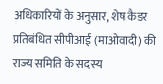अधिकारियों के अनुसार, शेष कैडर प्रतिबंधित सीपीआई (माओवादी) की राज्य समिति के सदस्य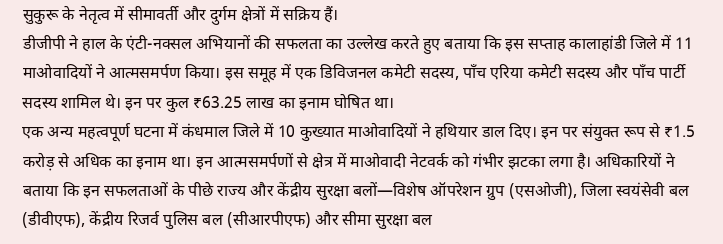सुकुरू के नेतृत्व में सीमावर्ती और दुर्गम क्षेत्रों में सक्रिय हैं।
डीजीपी ने हाल के एंटी-नक्सल अभियानों की सफलता का उल्लेख करते हुए बताया कि इस सप्ताह कालाहांडी जिले में 11 माओवादियों ने आत्मसमर्पण किया। इस समूह में एक डिविजनल कमेटी सदस्य, पाँच एरिया कमेटी सदस्य और पाँच पार्टी सदस्य शामिल थे। इन पर कुल ₹63.25 लाख का इनाम घोषित था।
एक अन्य महत्वपूर्ण घटना में कंधमाल जिले में 10 कुख्यात माओवादियों ने हथियार डाल दिए। इन पर संयुक्त रूप से ₹1.5 करोड़ से अधिक का इनाम था। इन आत्मसमर्पणों से क्षेत्र में माओवादी नेटवर्क को गंभीर झटका लगा है। अधिकारियों ने बताया कि इन सफलताओं के पीछे राज्य और केंद्रीय सुरक्षा बलों—विशेष ऑपरेशन ग्रुप (एसओजी), जिला स्वयंसेवी बल (डीवीएफ), केंद्रीय रिजर्व पुलिस बल (सीआरपीएफ) और सीमा सुरक्षा बल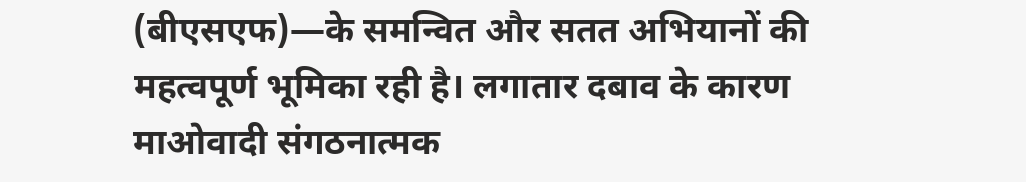(बीएसएफ)—के समन्वित और सतत अभियानों की महत्वपूर्ण भूमिका रही है। लगातार दबाव के कारण माओवादी संगठनात्मक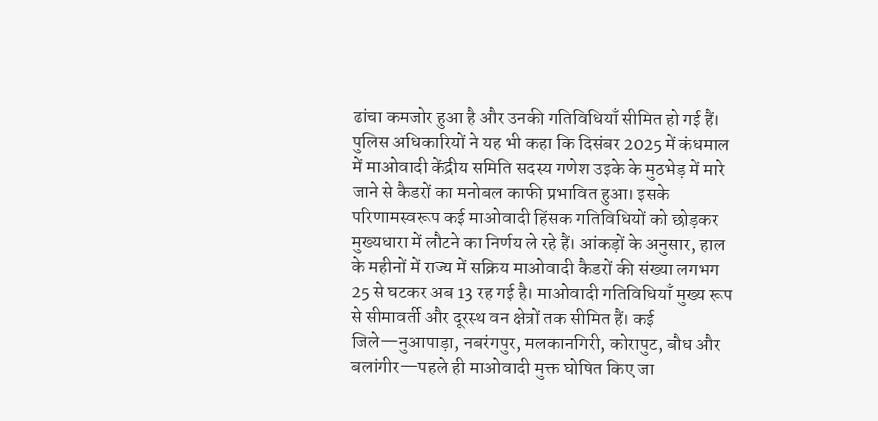ढांचा कमजोर हुआ है और उनकी गतिविधियाँ सीमित हो गई हैं।
पुलिस अधिकारियों ने यह भी कहा कि दिसंबर 2025 में कंधमाल में माओवादी केंद्रीय समिति सदस्य गणेश उइके के मुठभेड़ में मारे जाने से कैडरों का मनोबल काफी प्रभावित हुआ। इसके परिणामस्वरूप कई माओवादी हिंसक गतिविधियों को छोड़कर मुख्यधारा में लौटने का निर्णय ले रहे हैं। आंकड़ों के अनुसार, हाल के महीनों में राज्य में सक्रिय माओवादी कैडरों की संख्या लगभग 25 से घटकर अब 13 रह गई है। माओवादी गतिविधियाँ मुख्य रूप से सीमावर्ती और दूरस्थ वन क्षेत्रों तक सीमित हैं। कई जिले—नुआपाड़ा, नबरंगपुर, मलकानगिरी, कोरापुट, बौध और बलांगीर—पहले ही माओवादी मुक्त घोषित किए जा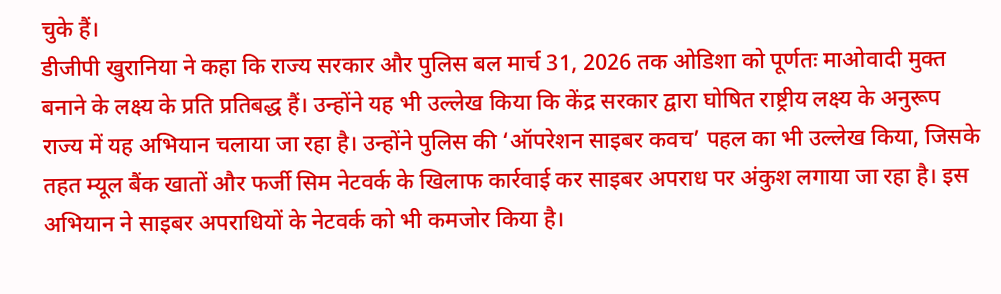चुके हैं।
डीजीपी खुरानिया ने कहा कि राज्य सरकार और पुलिस बल मार्च 31, 2026 तक ओडिशा को पूर्णतः माओवादी मुक्त बनाने के लक्ष्य के प्रति प्रतिबद्ध हैं। उन्होंने यह भी उल्लेख किया कि केंद्र सरकार द्वारा घोषित राष्ट्रीय लक्ष्य के अनुरूप राज्य में यह अभियान चलाया जा रहा है। उन्होंने पुलिस की ‘ऑपरेशन साइबर कवच’ पहल का भी उल्लेख किया, जिसके तहत म्यूल बैंक खातों और फर्जी सिम नेटवर्क के खिलाफ कार्रवाई कर साइबर अपराध पर अंकुश लगाया जा रहा है। इस अभियान ने साइबर अपराधियों के नेटवर्क को भी कमजोर किया है।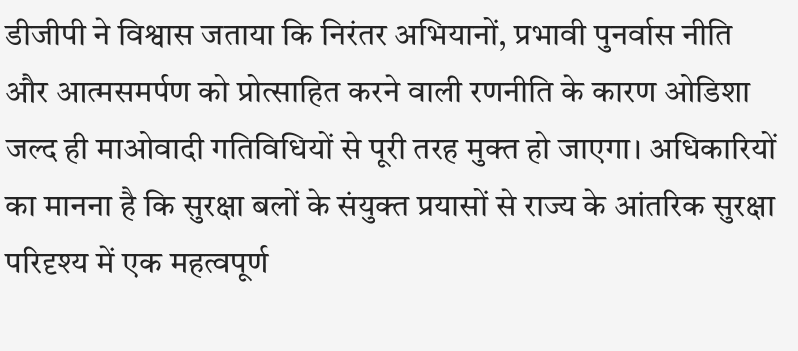डीजीपी ने विश्वास जताया कि निरंतर अभियानों, प्रभावी पुनर्वास नीति और आत्मसमर्पण को प्रोत्साहित करने वाली रणनीति के कारण ओडिशा जल्द ही माओवादी गतिविधियों से पूरी तरह मुक्त हो जाएगा। अधिकारियों का मानना है कि सुरक्षा बलों के संयुक्त प्रयासों से राज्य के आंतरिक सुरक्षा परिदृश्य में एक महत्वपूर्ण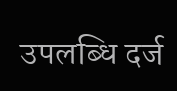उपलब्धि दर्ज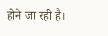होने जा रही है।